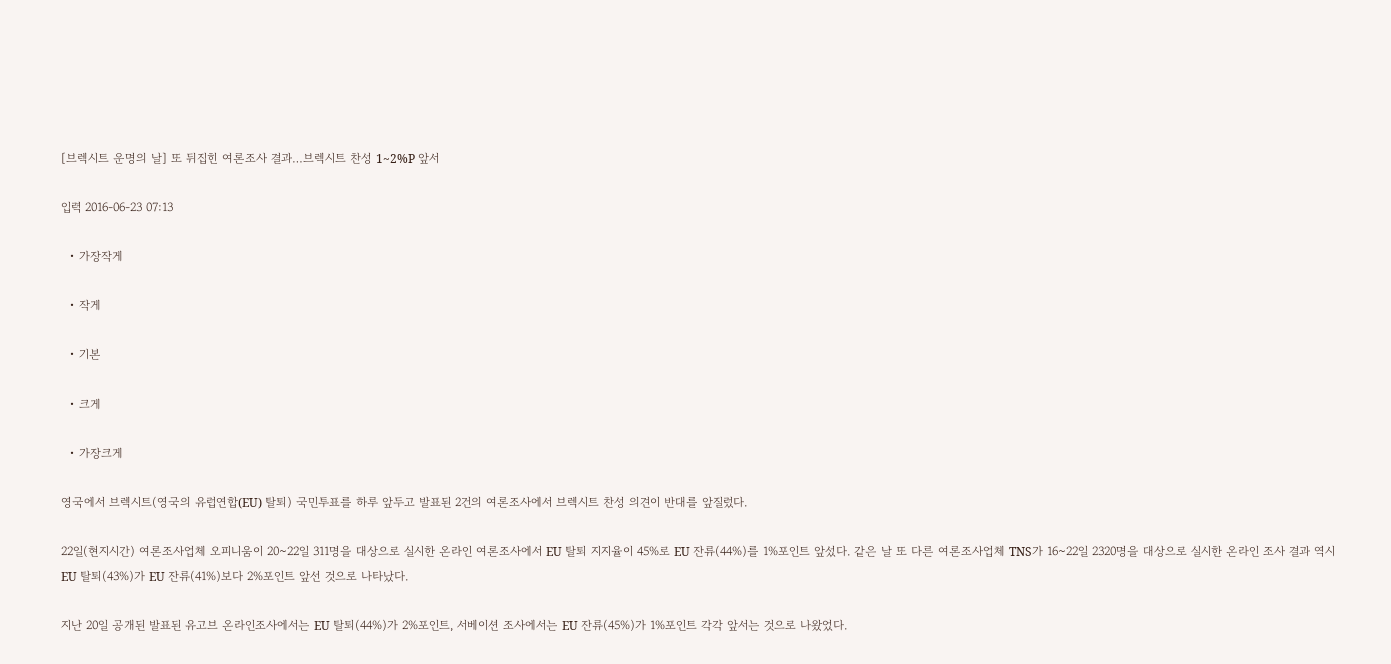[브렉시트 운명의 날] 또 뒤집힌 여론조사 결과…브렉시트 찬성 1~2%P 앞서

입력 2016-06-23 07:13

  • 가장작게

  • 작게

  • 기본

  • 크게

  • 가장크게

영국에서 브렉시트(영국의 유럽연합(EU) 탈퇴) 국민투표를 하루 앞두고 발표된 2건의 여론조사에서 브렉시트 찬성 의견이 반대를 앞질렀다.

22일(현지시간) 여론조사업체 오피니움이 20~22일 311명을 대상으로 실시한 온라인 여론조사에서 EU 탈퇴 지지율이 45%로 EU 잔류(44%)를 1%포인트 앞섰다. 같은 날 또 다른 여론조사업체 TNS가 16~22일 2320명을 대상으로 실시한 온라인 조사 결과 역시 EU 탈퇴(43%)가 EU 잔류(41%)보다 2%포인트 앞선 것으로 나타났다.

지난 20일 공개된 발표된 유고브 온라인조사에서는 EU 탈퇴(44%)가 2%포인트, 서베이션 조사에서는 EU 잔류(45%)가 1%포인트 각각 앞서는 것으로 나왔었다.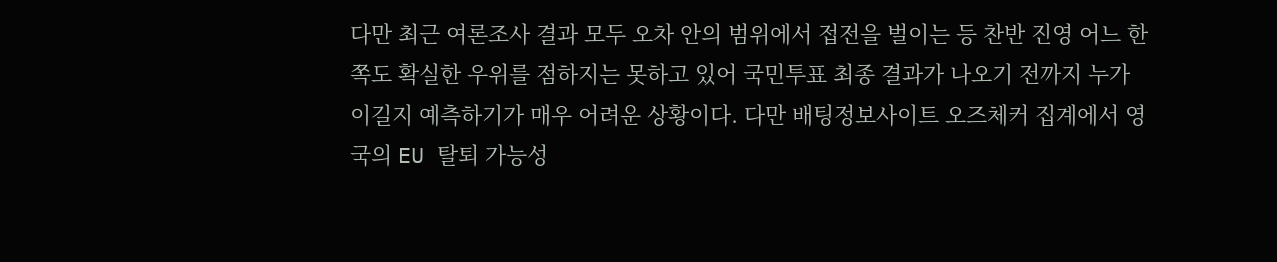다만 최근 여론조사 결과 모두 오차 안의 범위에서 접전을 벌이는 등 찬반 진영 어느 한 쪽도 확실한 우위를 점하지는 못하고 있어 국민투표 최종 결과가 나오기 전까지 누가 이길지 예측하기가 매우 어려운 상황이다. 다만 배팅정보사이트 오즈체커 집계에서 영국의 EU 탈퇴 가능성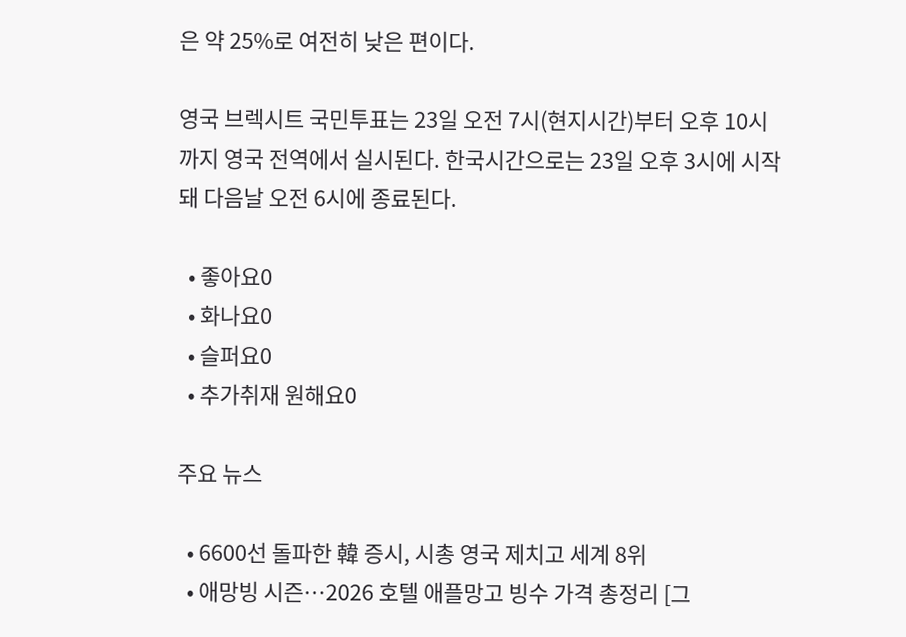은 약 25%로 여전히 낮은 편이다.

영국 브렉시트 국민투표는 23일 오전 7시(현지시간)부터 오후 10시까지 영국 전역에서 실시된다. 한국시간으로는 23일 오후 3시에 시작돼 다음날 오전 6시에 종료된다.

  • 좋아요0
  • 화나요0
  • 슬퍼요0
  • 추가취재 원해요0

주요 뉴스

  • 6600선 돌파한 韓 증시, 시총 영국 제치고 세계 8위
  • 애망빙 시즌…2026 호텔 애플망고 빙수 가격 총정리 [그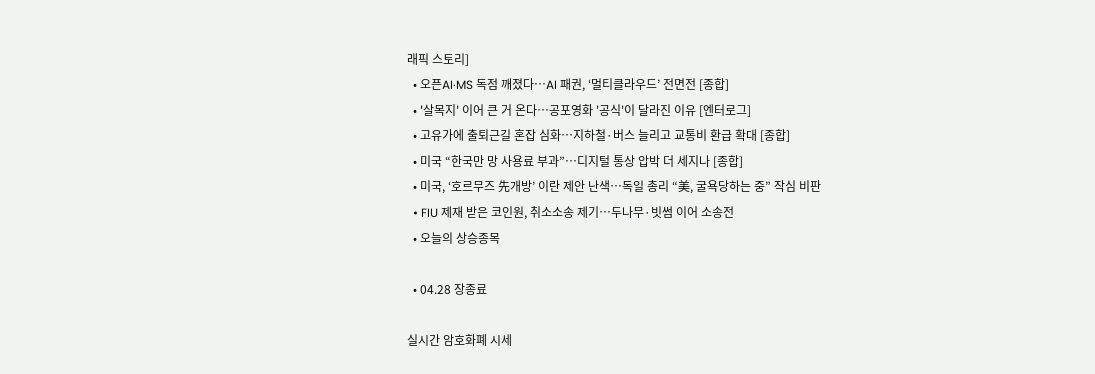래픽 스토리]
  • 오픈AI·MS 독점 깨졌다…AI 패권, ‘멀티클라우드’ 전면전 [종합]
  • '살목지' 이어 큰 거 온다⋯공포영화 '공식'이 달라진 이유 [엔터로그]
  • 고유가에 출퇴근길 혼잡 심화…지하철·버스 늘리고 교통비 환급 확대 [종합]
  • 미국 “한국만 망 사용료 부과”⋯디지털 통상 압박 더 세지나 [종합]
  • 미국, ‘호르무즈 先개방’ 이란 제안 난색…독일 총리 “美, 굴욕당하는 중” 작심 비판
  • FIU 제재 받은 코인원, 취소소송 제기…두나무·빗썸 이어 소송전
  • 오늘의 상승종목

  • 04.28 장종료

실시간 암호화폐 시세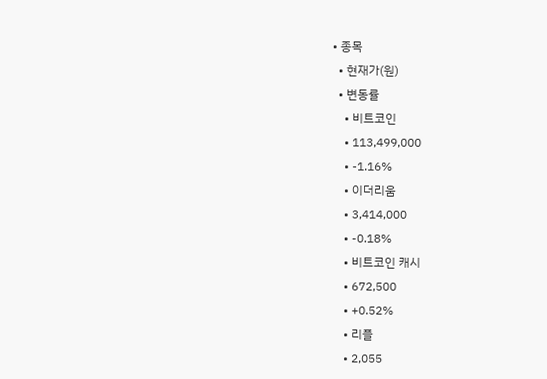• 종목
  • 현재가(원)
  • 변동률
    • 비트코인
    • 113,499,000
    • -1.16%
    • 이더리움
    • 3,414,000
    • -0.18%
    • 비트코인 캐시
    • 672,500
    • +0.52%
    • 리플
    • 2,055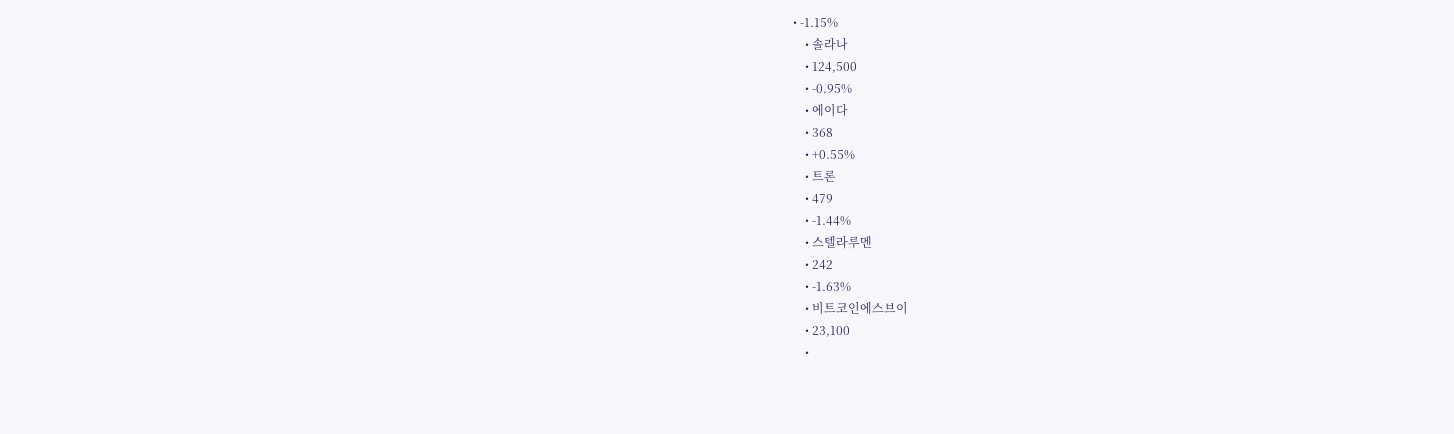• -1.15%
    • 솔라나
    • 124,500
    • -0.95%
    • 에이다
    • 368
    • +0.55%
    • 트론
    • 479
    • -1.44%
    • 스텔라루멘
    • 242
    • -1.63%
    • 비트코인에스브이
    • 23,100
    •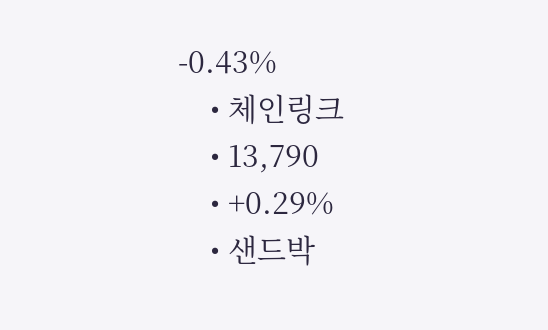-0.43%
    • 체인링크
    • 13,790
    • +0.29%
    • 샌드박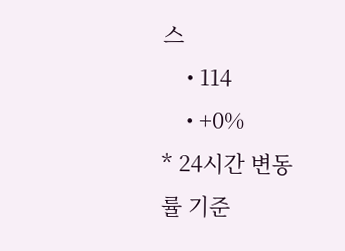스
    • 114
    • +0%
* 24시간 변동률 기준